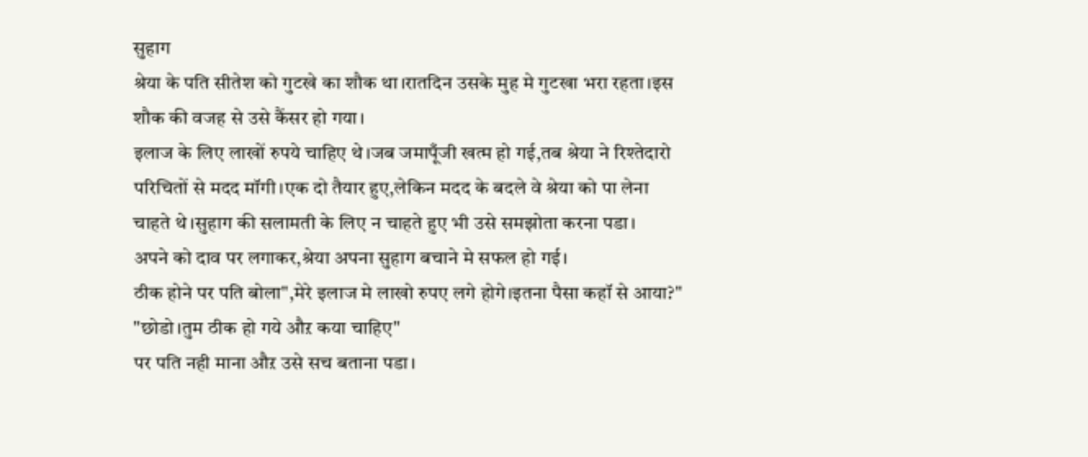सुहाग
श्रेया के पति सीतेश को गुटखे का शौक था।रातदिन उसके मुह मे गुटखा भरा रहता।इस शौक की वजह से उसे कैंसर हो गया।
इलाज के लिए लाखों रुपये चाहिए थे।जब जमापूँजी खत्म हो गई,तब श्रेया ने रिश्तेदारो परिचितों से मदद मॉगी।एक दो तैयार हुए,लेकिन मदद के बदले वे श्रेया को पा लेना चाहते थे।सुहाग की सलामती के लिए न चाहते हुए भी उसे समझोता करना पडा।
अपने को दाव पर लगाकर,श्रेया अपना सुहाग बचाने मे सफल हो गई।
ठीक होने पर पति बोला",मेरे इलाज मे लाखो रुपए लगे होगे।इतना पैसा कहॉ से आया?"
"छोडो।तुम ठीक हो गये औऱ कया चाहिए"
पर पति नही माना औऱ उसे सच बताना पडा।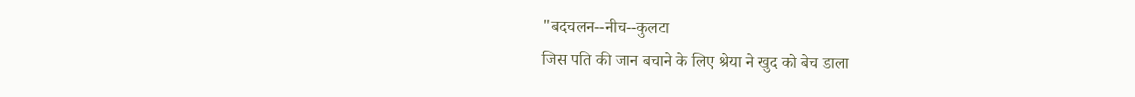"बदचलन--नीच--कुलटा
जिस पति की जान बचाने के लिए श्रेया ने खुद को बेच डाला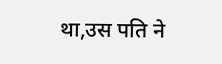था,उस पति ने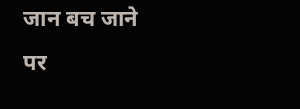जान बच जाने पर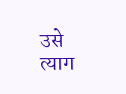उसे त्याग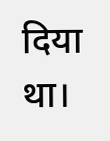दिया था।